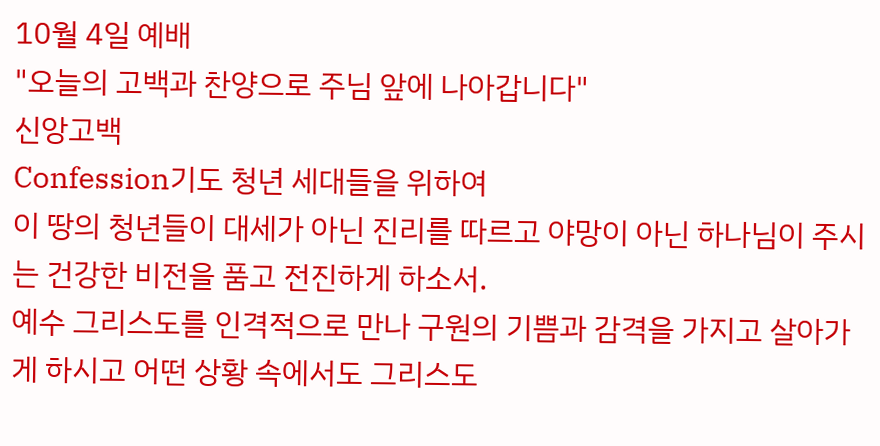10월 4일 예배
"오늘의 고백과 찬양으로 주님 앞에 나아갑니다"
신앙고백
Confession기도 청년 세대들을 위하여
이 땅의 청년들이 대세가 아닌 진리를 따르고 야망이 아닌 하나님이 주시는 건강한 비전을 품고 전진하게 하소서.
예수 그리스도를 인격적으로 만나 구원의 기쁨과 감격을 가지고 살아가게 하시고 어떤 상황 속에서도 그리스도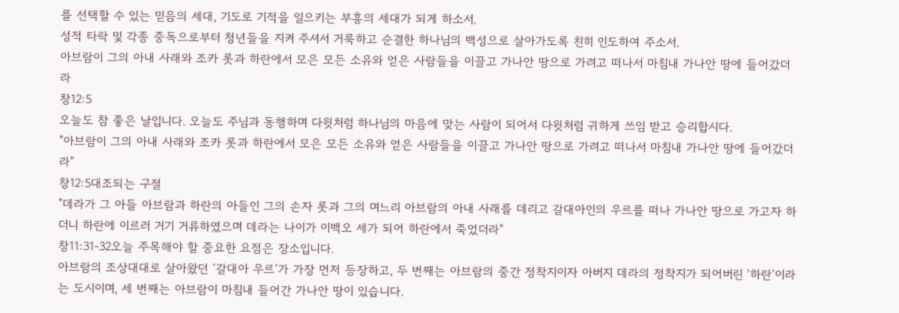를 선택할 수 있는 믿음의 세대, 기도로 기적을 일으키는 부흥의 세대가 되게 하소서.
성적 타락 및 각종 중독으로부터 청년들을 지켜 주셔서 거룩하고 순결한 하나님의 백성으로 살아가도록 친히 인도하여 주소서.
아브람이 그의 아내 사래와 조카 롯과 하란에서 모은 모든 소유와 얻은 사람들을 이끌고 가나안 땅으로 가려고 떠나서 마침내 가나안 땅에 들어갔더라
창12:5
오늘도 참 좋은 날입니다. 오늘도 주님과 동행하며 다윗처럼 하나님의 마음에 맞는 사람이 되어서 다윗처럼 귀하게 쓰임 받고 승리합시다.
"아브람이 그의 아내 사래와 조카 롯과 하란에서 모은 모든 소유와 얻은 사람들을 이끌고 가나안 땅으로 가려고 떠나서 마침내 가나안 땅에 들어갔더라"
창12:5대조되는 구절
"데라가 그 아들 아브람과 하란의 아들인 그의 손자 롯과 그의 며느리 아브람의 아내 사래를 데리고 갈대아인의 우르를 떠나 가나안 땅으로 가고자 하더니 하란에 이르러 거기 거류하였으며 데라는 나이가 이백오 세가 되어 하란에서 죽었더라"
창11:31-32오늘 주목해야 할 중요한 요점은 장소입니다.
아브람의 조상대대로 살아왔던 ‘갈대아 우르’가 가장 먼저 등장하고, 두 번째는 아브람의 중간 정착지이자 아버지 데라의 정착지가 되어버린 ‘하란’이라는 도시이며, 세 번째는 아브람이 마침내 들어간 가나안 땅이 있습니다.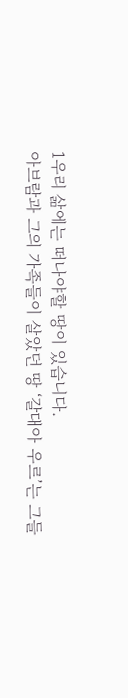1우리 삶에는 떠나야할 땅이 있습니다.
아브람과 그의 가족들이 살았던 땅 ‘갈대아 우르’는 그들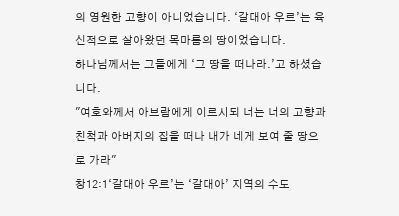의 영원한 고향이 아니었습니다. ‘갈대아 우르’는 육신적으로 살아왔던 목마름의 땅이었습니다.
하나님께서는 그들에게 ‘그 땅을 떠나라.’고 하셨습니다.
"여호와께서 아브람에게 이르시되 너는 너의 고향과 친척과 아버지의 집을 떠나 내가 네게 보여 줄 땅으로 가라"
창12:1‘갈대아 우르’는 ‘갈대아’ 지역의 수도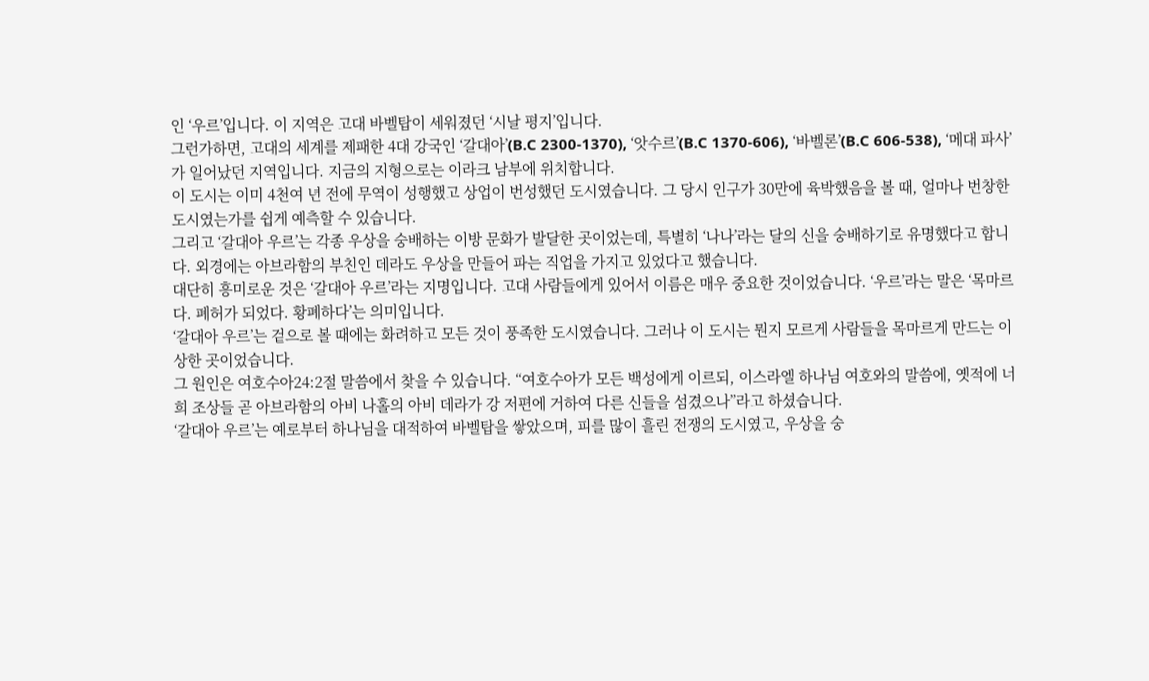인 ‘우르’입니다. 이 지역은 고대 바벨탑이 세워졌던 ‘시날 평지’입니다.
그런가하면, 고대의 세계를 제패한 4대 강국인 ‘갈대아’(B.C 2300-1370), ‘앗수르’(B.C 1370-606), ‘바벨론’(B.C 606-538), ‘메대 파사’가 일어났던 지역입니다. 지금의 지형으로는 이라크 남부에 위치합니다.
이 도시는 이미 4천여 년 전에 무역이 성행했고 상업이 번성했던 도시였습니다. 그 당시 인구가 30만에 육박했음을 볼 때, 얼마나 번창한 도시였는가를 쉽게 예측할 수 있습니다.
그리고 ‘갈대아 우르’는 각종 우상을 숭배하는 이방 문화가 발달한 곳이었는데, 특별히 ‘나나’라는 달의 신을 숭배하기로 유명했다고 합니다. 외경에는 아브라함의 부친인 데라도 우상을 만들어 파는 직업을 가지고 있었다고 했습니다.
대단히 흥미로운 것은 ‘갈대아 우르’라는 지명입니다. 고대 사람들에게 있어서 이름은 매우 중요한 것이었습니다. ‘우르’라는 말은 ‘목마르다. 폐허가 되었다. 황폐하다’는 의미입니다.
‘갈대아 우르’는 겉으로 볼 때에는 화려하고 모든 것이 풍족한 도시였습니다. 그러나 이 도시는 뭔지 모르게 사람들을 목마르게 만드는 이상한 곳이었습니다.
그 원인은 여호수아24:2절 말씀에서 찾을 수 있습니다. “여호수아가 모든 백성에게 이르되, 이스라엘 하나님 여호와의 말씀에, 옛적에 너희 조상들 곧 아브라함의 아비 나홀의 아비 데라가 강 저편에 거하여 다른 신들을 섬겼으나”라고 하셨습니다.
‘갈대아 우르’는 예로부터 하나님을 대적하여 바벨탑을 쌓았으며, 피를 많이 흘린 전쟁의 도시였고, 우상을 숭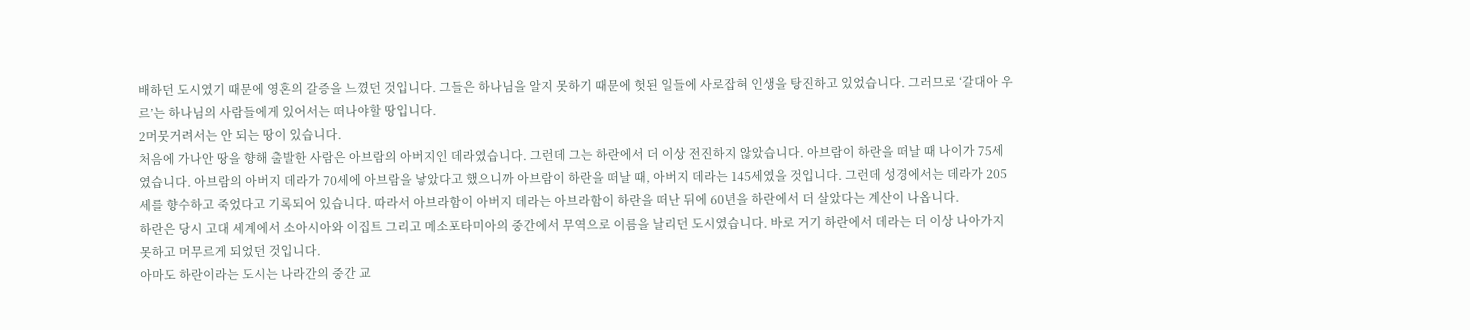배하던 도시였기 때문에 영혼의 갈증을 느꼈던 것입니다. 그들은 하나님을 알지 못하기 때문에 헛된 일들에 사로잡혀 인생을 탕진하고 있었습니다. 그러므로 ‘갈대아 우르’는 하나님의 사람들에게 있어서는 떠나야할 땅입니다.
2머뭇거려서는 안 되는 땅이 있습니다.
처음에 가나안 땅을 향해 출발한 사람은 아브람의 아버지인 데라였습니다. 그런데 그는 하란에서 더 이상 전진하지 않았습니다. 아브람이 하란을 떠날 때 나이가 75세였습니다. 아브람의 아버지 데라가 70세에 아브람을 낳았다고 했으니까 아브람이 하란을 떠날 때, 아버지 데라는 145세였을 것입니다. 그런데 성경에서는 데라가 205세를 향수하고 죽었다고 기록되어 있습니다. 따라서 아브라함이 아버지 데라는 아브라함이 하란을 떠난 뒤에 60년을 하란에서 더 살았다는 계산이 나옵니다.
하란은 당시 고대 세계에서 소아시아와 이집트 그리고 메소포타미아의 중간에서 무역으로 이름을 날리던 도시였습니다. 바로 거기 하란에서 데라는 더 이상 나아가지 못하고 머무르게 되었던 것입니다.
아마도 하란이라는 도시는 나라간의 중간 교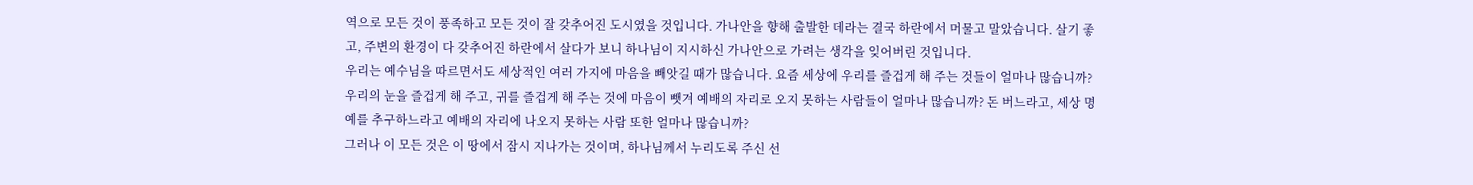역으로 모든 것이 풍족하고 모든 것이 잘 갖추어진 도시였을 것입니다. 가나안을 향해 출발한 데라는 결국 하란에서 머물고 말았습니다. 살기 좋고, 주변의 환경이 다 갖추어진 하란에서 살다가 보니 하나님이 지시하신 가나안으로 가려는 생각을 잊어버린 것입니다.
우리는 예수님을 따르면서도 세상적인 여러 가지에 마음을 빼앗길 때가 많습니다. 요즘 세상에 우리를 즐겁게 해 주는 것들이 얼마나 많습니까? 우리의 눈을 즐겁게 해 주고, 귀를 즐겁게 해 주는 것에 마음이 뺏겨 예배의 자리로 오지 못하는 사람들이 얼마나 많습니까? 돈 버느라고, 세상 명예를 추구하느라고 예배의 자리에 나오지 못하는 사람 또한 얼마나 많습니까?
그러나 이 모든 것은 이 땅에서 잠시 지나가는 것이며, 하나님께서 누리도록 주신 선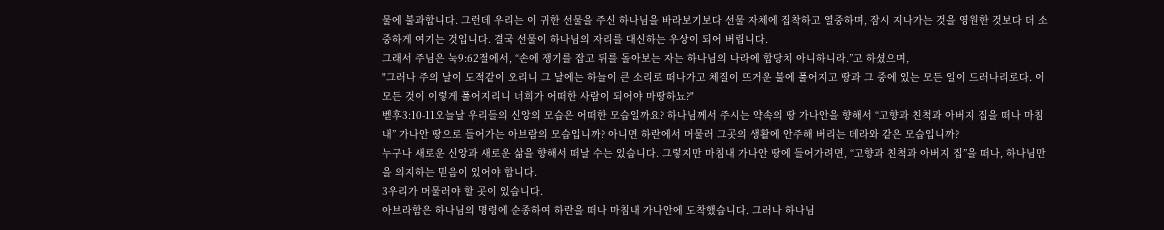물에 불과합니다. 그런데 우리는 이 귀한 선물을 주신 하나님을 바라보기보다 선물 자체에 집착하고 열중하며, 잠시 지나가는 것을 영원한 것보다 더 소중하게 여기는 것입니다. 결국 선물이 하나님의 자리를 대신하는 우상이 되어 버립니다.
그래서 주님은 눅9:62절에서, “손에 쟁기를 잡고 뒤를 돌아보는 자는 하나님의 나라에 합당치 아니하니라.”고 하셨으며,
"그러나 주의 날이 도적같이 오리니 그 날에는 하늘이 큰 소리로 떠나가고 체질이 뜨거운 불에 풀어지고 땅과 그 중에 있는 모든 일이 드러나리로다. 이 모든 것이 이렇게 풀어지리니 너희가 어떠한 사람이 되어야 마땅하뇨?"
벧후3:10-11오늘날 우리들의 신앙의 모습은 어떠한 모습일까요? 하나님께서 주시는 약속의 땅 가나안을 향해서 “고향과 친척과 아버지 집을 떠나 마침내” 가나안 땅으로 들어가는 아브람의 모습입니까? 아니면 하란에서 머물러 그곳의 생활에 안주해 버리는 데라와 같은 모습입니까?
누구나 새로운 신앙과 새로운 삶을 향해서 떠날 수는 있습니다. 그렇지만 마침내 가나안 땅에 들어가려면, “고향과 친척과 아버지 집”을 떠나, 하나님만을 의지하는 믿음이 있어야 합니다.
3우리가 머물러야 할 곳이 있습니다.
아브라함은 하나님의 명령에 순종하여 하란을 떠나 마침내 가나안에 도착했습니다. 그러나 하나님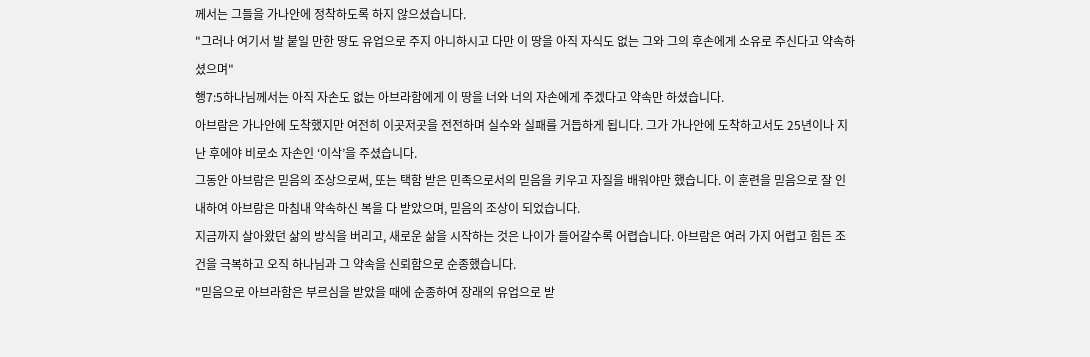께서는 그들을 가나안에 정착하도록 하지 않으셨습니다.
"그러나 여기서 발 붙일 만한 땅도 유업으로 주지 아니하시고 다만 이 땅을 아직 자식도 없는 그와 그의 후손에게 소유로 주신다고 약속하셨으며"
행7:5하나님께서는 아직 자손도 없는 아브라함에게 이 땅을 너와 너의 자손에게 주겠다고 약속만 하셨습니다.
아브람은 가나안에 도착했지만 여전히 이곳저곳을 전전하며 실수와 실패를 거듭하게 됩니다. 그가 가나안에 도착하고서도 25년이나 지난 후에야 비로소 자손인 ‘이삭’을 주셨습니다.
그동안 아브람은 믿음의 조상으로써, 또는 택함 받은 민족으로서의 믿음을 키우고 자질을 배워야만 했습니다. 이 훈련을 믿음으로 잘 인내하여 아브람은 마침내 약속하신 복을 다 받았으며, 믿음의 조상이 되었습니다.
지금까지 살아왔던 삶의 방식을 버리고, 새로운 삶을 시작하는 것은 나이가 들어갈수록 어렵습니다. 아브람은 여러 가지 어렵고 힘든 조건을 극복하고 오직 하나님과 그 약속을 신뢰함으로 순종했습니다.
"믿음으로 아브라함은 부르심을 받았을 때에 순종하여 장래의 유업으로 받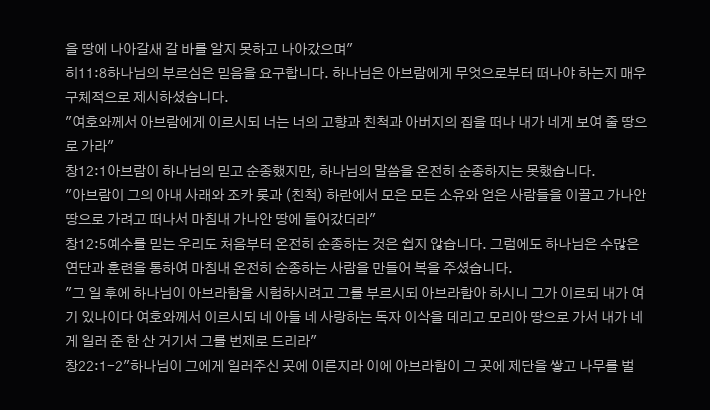을 땅에 나아갈새 갈 바를 알지 못하고 나아갔으며"
히11:8하나님의 부르심은 믿음을 요구합니다. 하나님은 아브람에게 무엇으로부터 떠나야 하는지 매우 구체적으로 제시하셨습니다.
"여호와께서 아브람에게 이르시되 너는 너의 고향과 친척과 아버지의 집을 떠나 내가 네게 보여 줄 땅으로 가라"
창12:1아브람이 하나님의 믿고 순종했지만, 하나님의 말씀을 온전히 순종하지는 못했습니다.
"아브람이 그의 아내 사래와 조카 롯과 (친척) 하란에서 모은 모든 소유와 얻은 사람들을 이끌고 가나안 땅으로 가려고 떠나서 마침내 가나안 땅에 들어갔더라"
창12:5예수를 믿는 우리도 처음부터 온전히 순종하는 것은 쉽지 않습니다. 그럼에도 하나님은 수많은 연단과 훈련을 통하여 마침내 온전히 순종하는 사람을 만들어 복을 주셨습니다.
"그 일 후에 하나님이 아브라함을 시험하시려고 그를 부르시되 아브라함아 하시니 그가 이르되 내가 여기 있나이다 여호와께서 이르시되 네 아들 네 사랑하는 독자 이삭을 데리고 모리아 땅으로 가서 내가 네게 일러 준 한 산 거기서 그를 번제로 드리라"
창22:1-2"하나님이 그에게 일러주신 곳에 이른지라 이에 아브라함이 그 곳에 제단을 쌓고 나무를 벌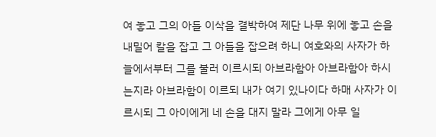여 놓고 그의 아들 이삭을 결박하여 제단 나무 위에 놓고 손을 내밀어 칼을 잡고 그 아들을 잡으려 하니 여호와의 사자가 하늘에서부터 그를 불러 이르시되 아브라함아 아브라함아 하시는지라 아브라함이 이르되 내가 여기 있나이다 하매 사자가 이르시되 그 아이에게 네 손을 대지 말라 그에게 아무 일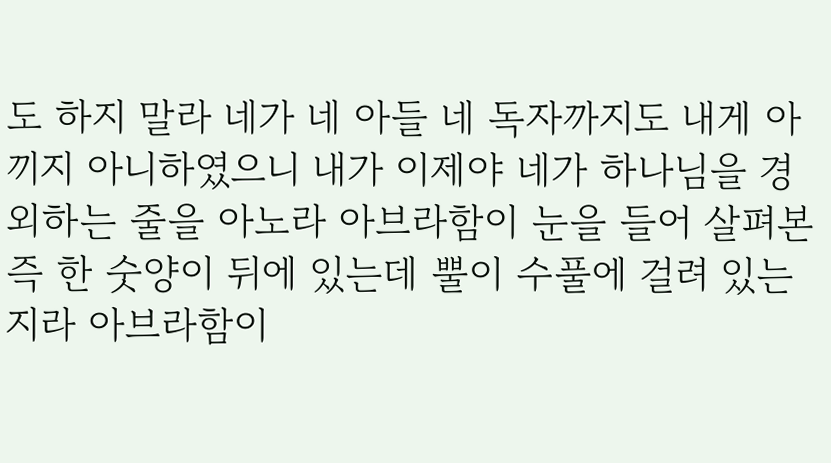도 하지 말라 네가 네 아들 네 독자까지도 내게 아끼지 아니하였으니 내가 이제야 네가 하나님을 경외하는 줄을 아노라 아브라함이 눈을 들어 살펴본즉 한 숫양이 뒤에 있는데 뿔이 수풀에 걸려 있는지라 아브라함이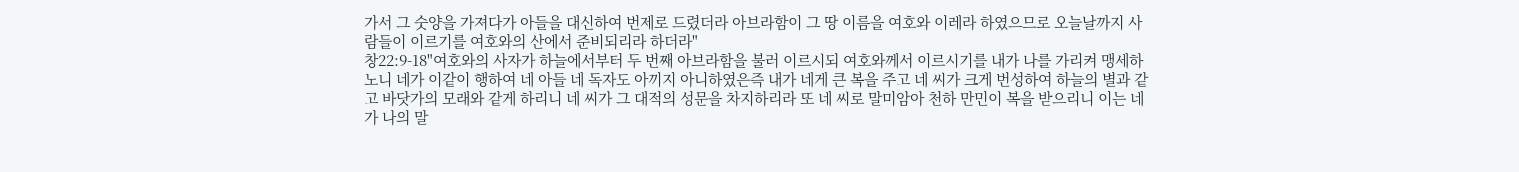가서 그 숫양을 가져다가 아들을 대신하여 번제로 드렸더라 아브라함이 그 땅 이름을 여호와 이레라 하였으므로 오늘날까지 사람들이 이르기를 여호와의 산에서 준비되리라 하더라"
창22:9-18"여호와의 사자가 하늘에서부터 두 번째 아브라함을 불러 이르시되 여호와께서 이르시기를 내가 나를 가리켜 맹세하노니 네가 이같이 행하여 네 아들 네 독자도 아끼지 아니하였은즉 내가 네게 큰 복을 주고 네 씨가 크게 번성하여 하늘의 별과 같고 바닷가의 모래와 같게 하리니 네 씨가 그 대적의 성문을 차지하리라 또 네 씨로 말미암아 천하 만민이 복을 받으리니 이는 네가 나의 말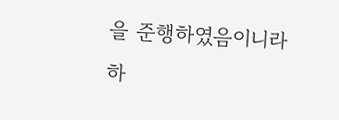을 준행하였음이니라 하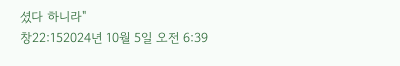셨다 하니라"
창22:152024년 10월 5일 오전 6:39